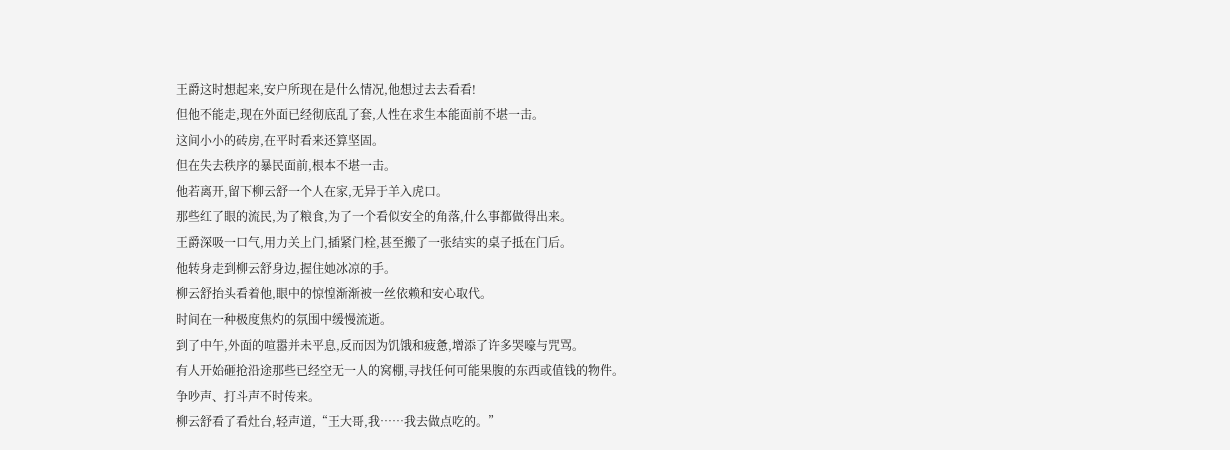王爵这时想起来,安户所现在是什么情况,他想过去去看看!
但他不能走,现在外面已经彻底乱了套,人性在求生本能面前不堪一击。
这间小小的砖房,在平时看来还算坚固。
但在失去秩序的暴民面前,根本不堪一击。
他若离开,留下柳云舒一个人在家,无异于羊入虎口。
那些红了眼的流民,为了粮食,为了一个看似安全的角落,什么事都做得出来。
王爵深吸一口气,用力关上门,插紧门栓,甚至搬了一张结实的桌子抵在门后。
他转身走到柳云舒身边,握住她冰凉的手。
柳云舒抬头看着他,眼中的惊惶渐渐被一丝依赖和安心取代。
时间在一种极度焦灼的氛围中缓慢流逝。
到了中午,外面的喧嚣并未平息,反而因为饥饿和疲惫,增添了许多哭嚎与咒骂。
有人开始砸抢沿途那些已经空无一人的窝棚,寻找任何可能果腹的东西或值钱的物件。
争吵声、打斗声不时传来。
柳云舒看了看灶台,轻声道,“王大哥,我……我去做点吃的。”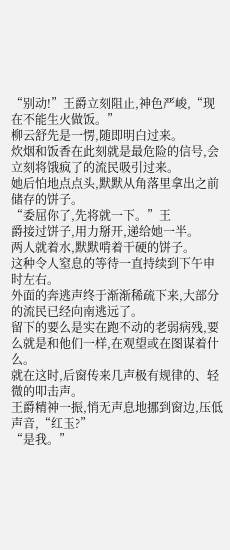“别动!”王爵立刻阻止,神色严峻,“现在不能生火做饭。”
柳云舒先是一愣,随即明白过来。
炊烟和饭香在此刻就是最危险的信号,会立刻将饿疯了的流民吸引过来。
她后怕地点点头,默默从角落里拿出之前储存的饼子。
“委屈你了,先将就一下。”王
爵接过饼子,用力掰开,递给她一半。
两人就着水,默默啃着干硬的饼子。
这种令人窒息的等待一直持续到下午申时左右。
外面的奔逃声终于渐渐稀疏下来,大部分的流民已经向南逃远了。
留下的要么是实在跑不动的老弱病残,要么就是和他们一样,在观望或在图谋着什么。
就在这时,后窗传来几声极有规律的、轻微的叩击声。
王爵精神一振,悄无声息地挪到窗边,压低声音,“红玉?”
“是我。”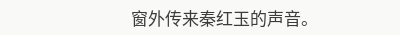窗外传来秦红玉的声音。